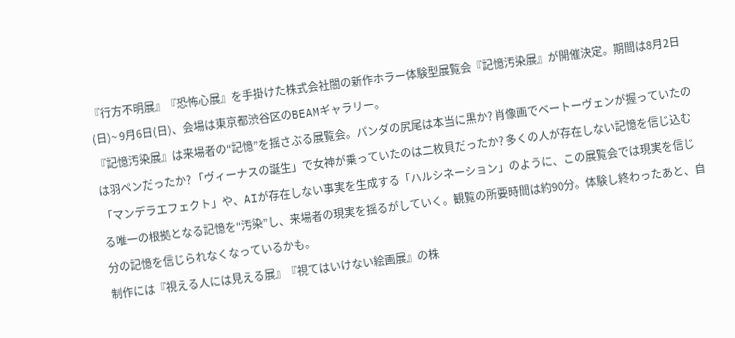『行方不明展』『恐怖心展』を手掛けた株式会社闇の新作ホラー体験型展覧会『記憶汚染展』が開催決定。期間は8月2日(日)~ 9月6日(日)、会場は東京都渋谷区のBEAMギャラリー。
『記憶汚染展』は来場者の“記憶”を揺さぶる展覧会。パンダの尻尾は本当に黒か? 肖像画でベートーヴェンが握っていたのは羽ペンだったか? 「ヴィーナスの誕生」で女神が乗っていたのは二枚貝だったか? 多くの人が存在しない記憶を信じ込む「マンデラエフェクト」や、AIが存在しない事実を生成する「ハルシネーション」のように、この展覧会では現実を信じる唯一の根拠となる記憶を“汚染”し、来場者の現実を揺るがしていく。観覧の所要時間は約90分。体験し終わったあと、自分の記憶を信じられなくなっているかも。
制作には『視える人には見える展』『視てはいけない絵画展』の株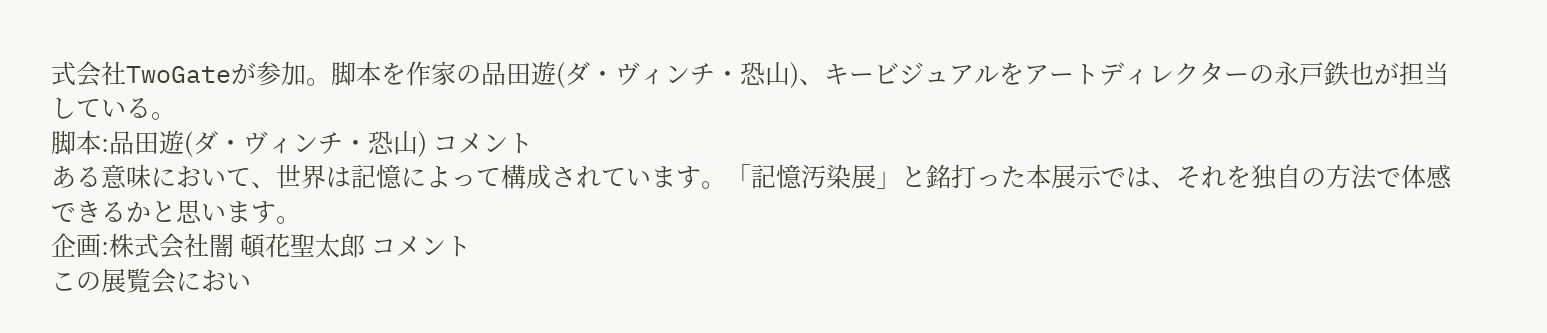式会社TwoGateが参加。脚本を作家の品田遊(ダ・ヴィンチ・恐山)、キービジュアルをアートディレクターの永戸鉄也が担当している。
脚本:品田遊(ダ・ヴィンチ・恐山) コメント
ある意味において、世界は記憶によって構成されています。「記憶汚染展」と銘打った本展示では、それを独自の方法で体感できるかと思います。
企画:株式会社闇 頓花聖太郎 コメント
この展覧会におい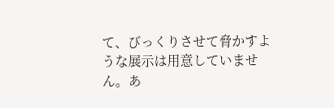て、びっくりさせて脅かすような展示は用意していません。あ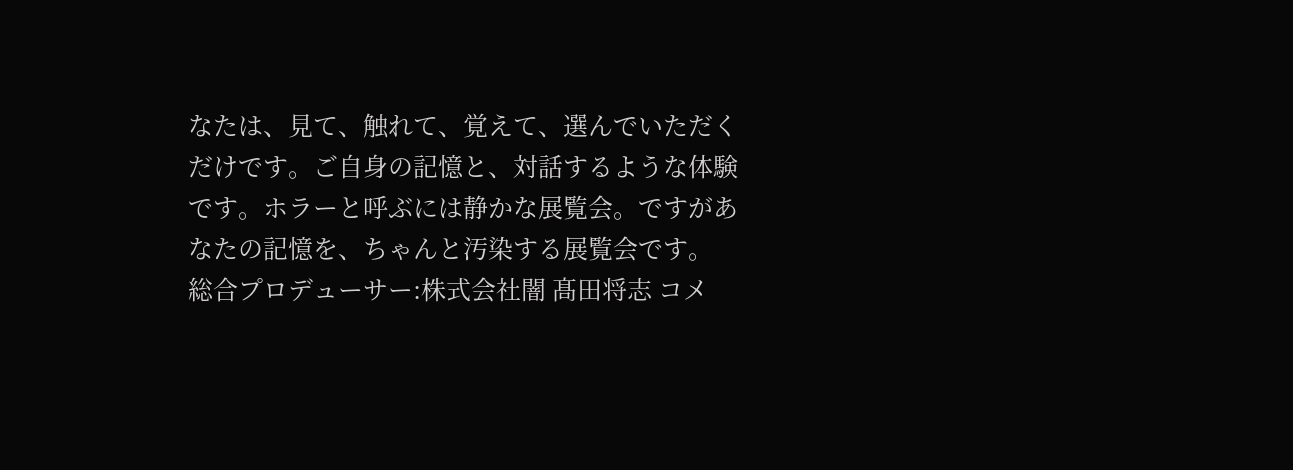なたは、見て、触れて、覚えて、選んでいただくだけです。ご自身の記憶と、対話するような体験です。ホラーと呼ぶには静かな展覧会。ですがあなたの記憶を、ちゃんと汚染する展覧会です。
総合プロデューサー:株式会社闇 髙田将志 コメ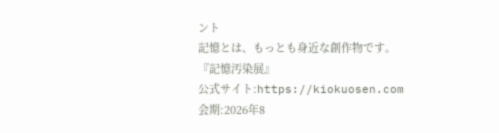ント
記憶とは、もっとも身近な創作物です。
『記憶汚染展』
公式サイト:https://kiokuosen.com
会期:2026年8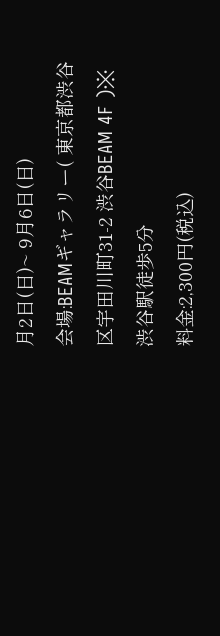月2日(日)~ 9月6日(日)
会場:BEAMギャラリー( 東京都渋谷区宇田川町31-2 渋谷BEAM 4F )※渋谷駅徒歩5分
料金:2,300円(税込)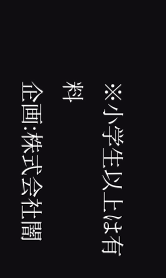※小学生以上は有料
企画:株式会社闇